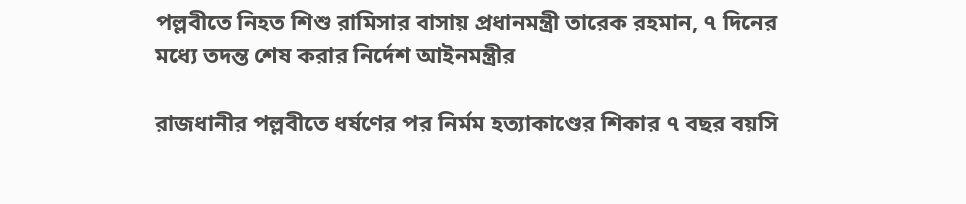পল্লবীতে নিহত শিশু রামিসার বাসায় প্রধানমন্ত্রী তারেক রহমান, ৭ দিনের মধ্যে তদন্ত শেষ করার নির্দেশ আইনমন্ত্রীর

রাজধানীর পল্লবীতে ধর্ষণের পর নির্মম হত্যাকাণ্ডের শিকার ৭ বছর বয়সি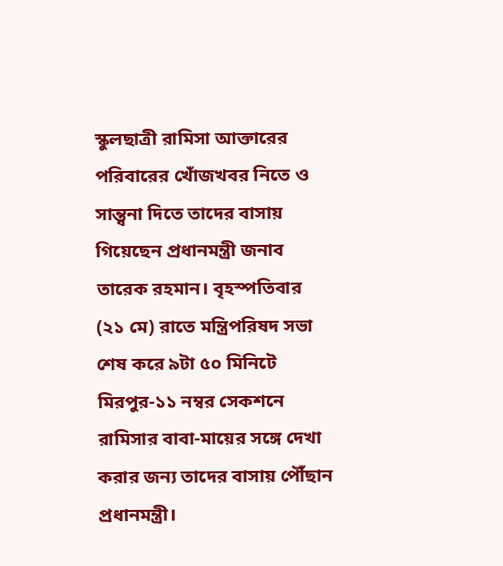স্কুলছাত্রী রামিসা আক্তারের পরিবারের খোঁজখবর নিতে ও সান্ত্বনা দিতে তাদের বাসায় গিয়েছেন প্রধানমন্ত্রী জনাব তারেক রহমান। বৃহস্পতিবার (২১ মে) রাতে মন্ত্রিপরিষদ সভা শেষ করে ৯টা ৫০ মিনিটে মিরপুর-১১ নম্বর সেকশনে রামিসার বাবা-মায়ের সঙ্গে দেখা করার জন্য তাদের বাসায় পৌঁছান প্রধানমন্ত্রী।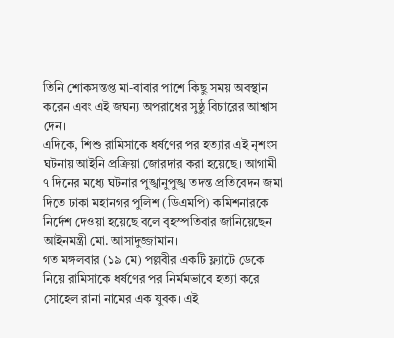তিনি শোকসন্তপ্ত মা-বাবার পাশে কিছু সময় অবস্থান করেন এবং এই জঘন্য অপরাধের সুষ্ঠু বিচারের আশ্বাস দেন।
এদিকে, শিশু রামিসাকে ধর্ষণের পর হত্যার এই নৃশংস ঘটনায় আইনি প্রক্রিয়া জোরদার করা হয়েছে। আগামী ৭ দিনের মধ্যে ঘটনার পুঙ্খানুপুঙ্খ তদন্ত প্রতিবেদন জমা দিতে ঢাকা মহানগর পুলিশ (ডিএমপি) কমিশনারকে নির্দেশ দেওয়া হয়েছে বলে বৃহস্পতিবার জানিয়েছেন আইনমন্ত্রী মো. আসাদুজ্জামান।
গত মঙ্গলবার (১৯ মে) পল্লবীর একটি ফ্ল্যাটে ডেকে নিয়ে রামিসাকে ধর্ষণের পর নির্মমভাবে হত্যা করে সোহেল রানা নামের এক যুবক। এই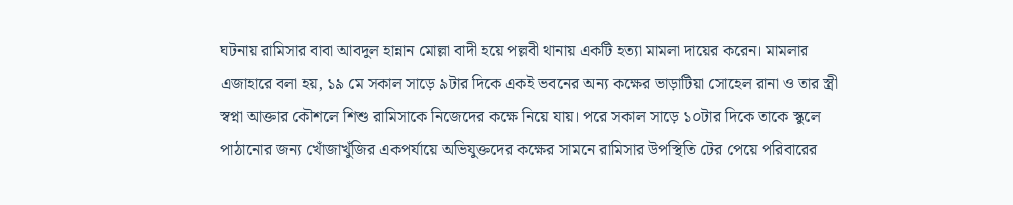ঘটনায় রামিসার বাবা আবদুল হান্নান মোল্লা বাদী হয়ে পল্লবী থানায় একটি হত্যা মামলা দায়ের করেন। মামলার এজাহারে বলা হয়, ১৯ মে সকাল সাড়ে ৯টার দিকে একই ভবনের অন্য কক্ষের ভাড়াটিয়া সোহেল রানা ও তার স্ত্রী স্বপ্না আক্তার কৌশলে শিশু রামিসাকে নিজেদের কক্ষে নিয়ে যায়। পরে সকাল সাড়ে ১০টার দিকে তাকে স্কুলে পাঠানোর জন্য খোঁজাখুঁজির একপর্যায়ে অভিযুক্তদের কক্ষের সামনে রামিসার উপস্থিতি টের পেয়ে পরিবারের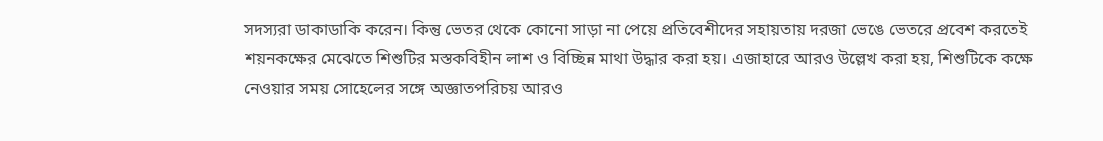সদস্যরা ডাকাডাকি করেন। কিন্তু ভেতর থেকে কোনো সাড়া না পেয়ে প্রতিবেশীদের সহায়তায় দরজা ভেঙে ভেতরে প্রবেশ করতেই শয়নকক্ষের মেঝেতে শিশুটির মস্তকবিহীন লাশ ও বিচ্ছিন্ন মাথা উদ্ধার করা হয়। এজাহারে আরও উল্লেখ করা হয়, শিশুটিকে কক্ষে নেওয়ার সময় সোহেলের সঙ্গে অজ্ঞাতপরিচয় আরও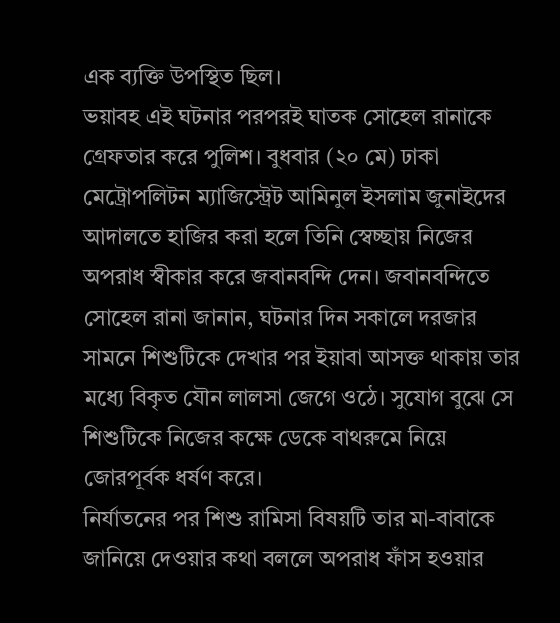এক ব্যক্তি উপস্থিত ছিল।
ভয়াবহ এই ঘটনার পরপরই ঘাতক সোহেল রানাকে গ্রেফতার করে পুলিশ। বুধবার (২০ মে) ঢাকা মেট্রোপলিটন ম্যাজিস্ট্রেট আমিনুল ইসলাম জুনাইদের আদালতে হাজির করা হলে তিনি স্বেচ্ছায় নিজের অপরাধ স্বীকার করে জবানবন্দি দেন। জবানবন্দিতে সোহেল রানা জানান, ঘটনার দিন সকালে দরজার সামনে শিশুটিকে দেখার পর ইয়াবা আসক্ত থাকায় তার মধ্যে বিকৃত যৌন লালসা জেগে ওঠে। সুযোগ বুঝে সে শিশুটিকে নিজের কক্ষে ডেকে বাথরুমে নিয়ে জোরপূর্বক ধর্ষণ করে।
নির্যাতনের পর শিশু রামিসা বিষয়টি তার মা-বাবাকে জানিয়ে দেওয়ার কথা বললে অপরাধ ফাঁস হওয়ার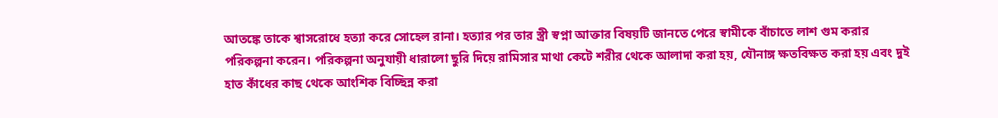আতঙ্কে তাকে শ্বাসরোধে হত্যা করে সোহেল রানা। হত্যার পর তার স্ত্রী স্বপ্না আক্তার বিষয়টি জানতে পেরে স্বামীকে বাঁচাতে লাশ গুম করার পরিকল্পনা করেন। পরিকল্পনা অনুযায়ী ধারালো ছুরি দিয়ে রামিসার মাথা কেটে শরীর থেকে আলাদা করা হয়, যৌনাঙ্গ ক্ষতবিক্ষত করা হয় এবং দুই হাত কাঁধের কাছ থেকে আংশিক বিচ্ছিন্ন করা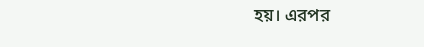হয়। এরপর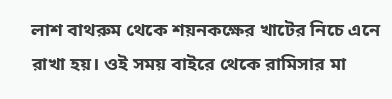লাশ বাথরুম থেকে শয়নকক্ষের খাটের নিচে এনে রাখা হয়। ওই সময় বাইরে থেকে রামিসার মা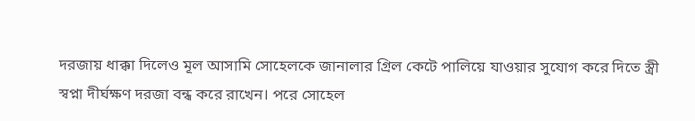দরজায় ধাক্কা দিলেও মূল আসামি সোহেলকে জানালার গ্রিল কেটে পালিয়ে যাওয়ার সুযোগ করে দিতে স্ত্রী স্বপ্না দীর্ঘক্ষণ দরজা বন্ধ করে রাখেন। পরে সোহেল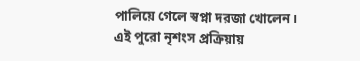পালিয়ে গেলে স্বপ্না দরজা খোলেন। এই পুরো নৃশংস প্রক্রিয়ায়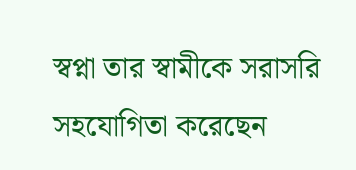স্বপ্না তার স্বামীকে সরাসরি সহযোগিতা করেছেন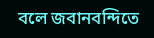বলে জবানবন্দিতে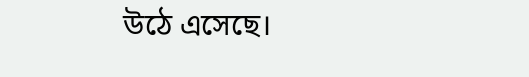উঠে এসেছে।